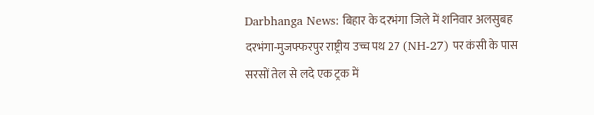Darbhanga News: बिहार के दरभंगा जिले में शनिवार अलसुबह दरभंगा-मुजफ्फरपुर राष्ट्रीय उच्च पथ 27 (NH-27) पर कंसी के पास सरसों तेल से लदे एक ट्रक में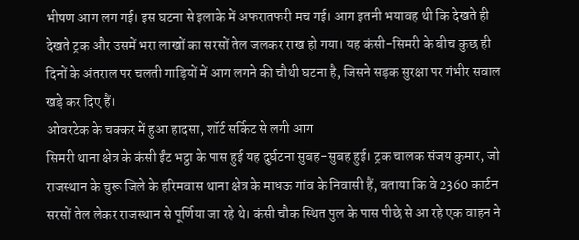भीषण आग लग गई। इस घटना से इलाके में अफरातफरी मच गई। आग इतनी भयावह थी कि देखते ही देखते ट्रक और उसमें भरा लाखों का सरसों तेल जलकर राख हो गया। यह कंसी-सिमरी के बीच कुछ ही दिनों के अंतराल पर चलती गाड़ियों में आग लगने की चौथी घटना है, जिसने सड़क सुरक्षा पर गंभीर सवाल खड़े कर दिए हैं।
ओवरटेक के चक्कर में हुआ हादसा, शॉर्ट सर्किट से लगी आग
सिमरी थाना क्षेत्र के कंसी ईंट भट्ठा के पास हुई यह दुर्घटना सुबह-सुबह हुई। ट्रक चालक संजय कुमार, जो राजस्थान के चुरू जिले के हरिमवास थाना क्षेत्र के माधऊ गांव के निवासी हैं, बताया कि वे 2360 कार्टन सरसों तेल लेकर राजस्थान से पूर्णिया जा रहे थे। कंसी चौक स्थित पुल के पास पीछे से आ रहे एक वाहन ने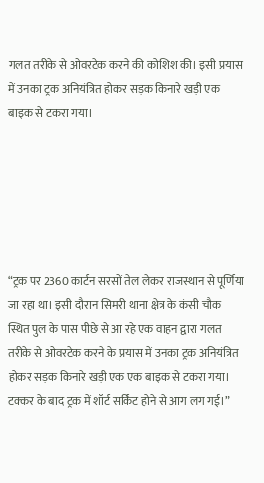गलत तरीके से ओवरटेक करने की कोशिश की। इसी प्रयास में उनका ट्रक अनियंत्रित होकर सड़क किनारे खड़ी एक बाइक से टकरा गया।






“ट्रक पर 2360 कार्टन सरसों तेल लेकर राजस्थान से पूर्णिया जा रहा था। इसी दौरान सिमरी थाना क्षेत्र के कंसी चौक स्थित पुल के पास पीछे से आ रहे एक वाहन द्वारा गलत तरीके से ओवरटेक करने के प्रयास में उनका ट्रक अनियंत्रित होकर सड़क किनारे खड़ी एक एक बाइक से टकरा गया। टक्कर के बाद ट्रक में शॉर्ट सर्किट होने से आग लग गई।”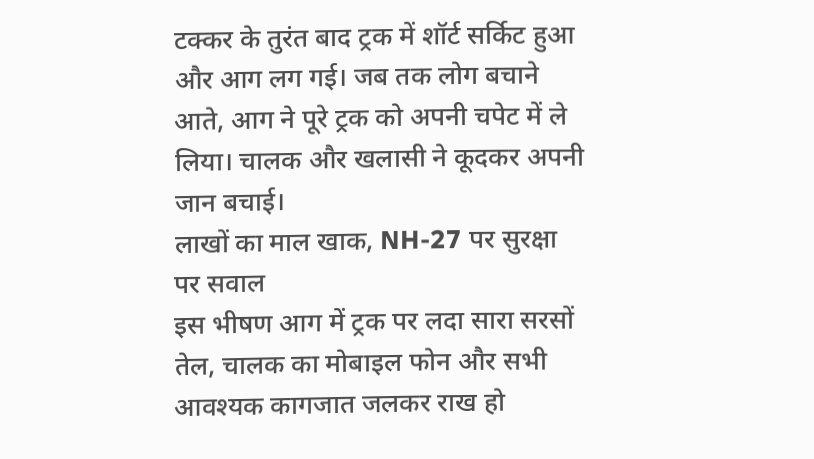टक्कर के तुरंत बाद ट्रक में शॉर्ट सर्किट हुआ और आग लग गई। जब तक लोग बचाने आते, आग ने पूरे ट्रक को अपनी चपेट में ले लिया। चालक और खलासी ने कूदकर अपनी जान बचाई।
लाखों का माल खाक, NH-27 पर सुरक्षा पर सवाल
इस भीषण आग में ट्रक पर लदा सारा सरसों तेल, चालक का मोबाइल फोन और सभी आवश्यक कागजात जलकर राख हो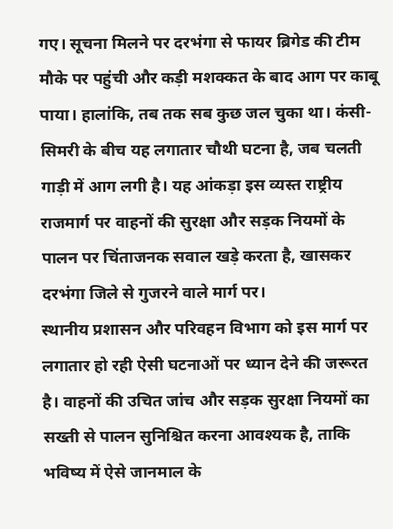गए। सूचना मिलने पर दरभंगा से फायर ब्रिगेड की टीम मौके पर पहुंची और कड़ी मशक्कत के बाद आग पर काबू पाया। हालांकि, तब तक सब कुछ जल चुका था। कंसी-सिमरी के बीच यह लगातार चौथी घटना है, जब चलती गाड़ी में आग लगी है। यह आंकड़ा इस व्यस्त राष्ट्रीय राजमार्ग पर वाहनों की सुरक्षा और सड़क नियमों के पालन पर चिंताजनक सवाल खड़े करता है, खासकर दरभंगा जिले से गुजरने वाले मार्ग पर।
स्थानीय प्रशासन और परिवहन विभाग को इस मार्ग पर लगातार हो रही ऐसी घटनाओं पर ध्यान देने की जरूरत है। वाहनों की उचित जांच और सड़क सुरक्षा नियमों का सख्ती से पालन सुनिश्चित करना आवश्यक है, ताकि भविष्य में ऐसे जानमाल के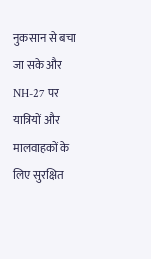नुकसान से बचा जा सके और NH-27 पर यात्रियों और मालवाहकों के लिए सुरक्षित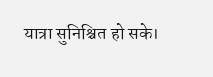यात्रा सुनिश्चित हो सके।